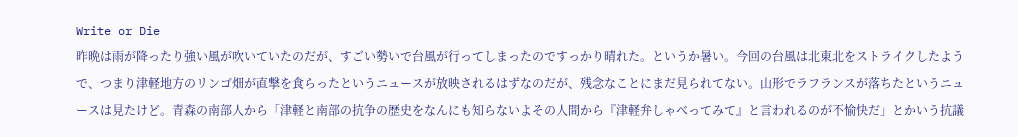Write or Die
昨晩は雨が降ったり強い風が吹いていたのだが、すごい勢いで台風が行ってしまったのですっかり晴れた。というか暑い。今回の台風は北東北をストライクしたようで、つまり津軽地方のリンゴ畑が直撃を食らったというニュースが放映されるはずなのだが、残念なことにまだ見られてない。山形でラフランスが落ちたというニュースは見たけど。青森の南部人から「津軽と南部の抗争の歴史をなんにも知らないよその人間から『津軽弁しゃべってみて』と言われるのが不愉快だ」とかいう抗議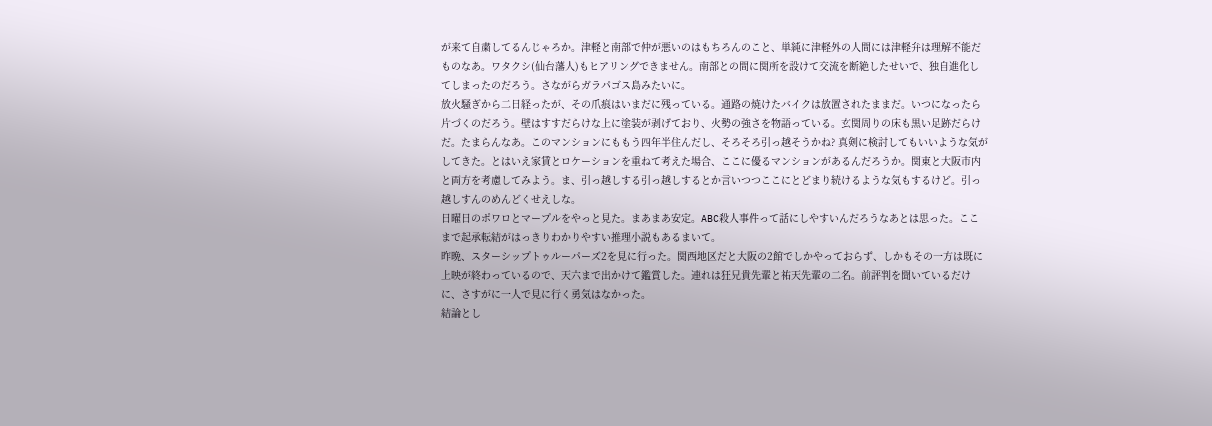が来て自粛してるんじゃろか。津軽と南部で仲が悪いのはもちろんのこと、単純に津軽外の人間には津軽弁は理解不能だものなあ。ワタクシ(仙台藩人)もヒアリングできません。南部との間に関所を設けて交流を断絶したせいで、独自進化してしまったのだろう。さながらガラパゴス島みたいに。
放火騒ぎから二日経ったが、その爪痕はいまだに残っている。通路の焼けたバイクは放置されたままだ。いつになったら片づくのだろう。壁はすすだらけな上に塗装が剥げており、火勢の強さを物語っている。玄関周りの床も黒い足跡だらけだ。たまらんなあ。このマンションにももう四年半住んだし、そろそろ引っ越そうかね? 真剣に検討してもいいような気がしてきた。とはいえ家賃とロケーションを重ねて考えた場合、ここに優るマンションがあるんだろうか。関東と大阪市内と両方を考慮してみよう。ま、引っ越しする引っ越しするとか言いつつここにとどまり続けるような気もするけど。引っ越しすんのめんどくせえしな。
日曜日のポワロとマープルをやっと見た。まあまあ安定。ABC殺人事件って話にしやすいんだろうなあとは思った。ここまで起承転結がはっきりわかりやすい推理小説もあるまいて。
昨晩、スターシップトゥルーパーズ2を見に行った。関西地区だと大阪の2館でしかやっておらず、しかもその一方は既に上映が終わっているので、天六まで出かけて鑑賞した。連れは狂兄貴先輩と祐天先輩の二名。前評判を聞いているだけに、さすがに一人で見に行く勇気はなかった。
結論とし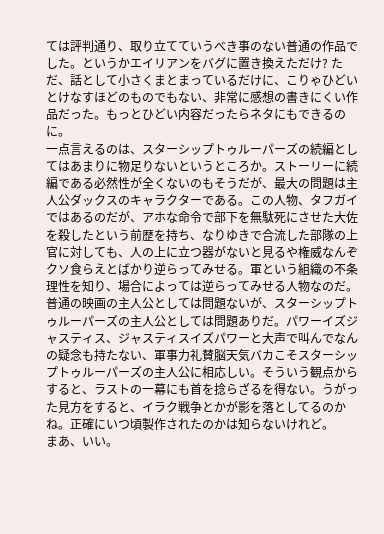ては評判通り、取り立てていうべき事のない普通の作品でした。というかエイリアンをバグに置き換えただけ? ただ、話として小さくまとまっているだけに、こりゃひどいとけなすほどのものでもない、非常に感想の書きにくい作品だった。もっとひどい内容だったらネタにもできるのに。
一点言えるのは、スターシップトゥルーパーズの続編としてはあまりに物足りないというところか。ストーリーに続編である必然性が全くないのもそうだが、最大の問題は主人公ダックスのキャラクターである。この人物、タフガイではあるのだが、アホな命令で部下を無駄死にさせた大佐を殺したという前歴を持ち、なりゆきで合流した部隊の上官に対しても、人の上に立つ器がないと見るや権威なんぞクソ食らえとばかり逆らってみせる。軍という組織の不条理性を知り、場合によっては逆らってみせる人物なのだ。普通の映画の主人公としては問題ないが、スターシップトゥルーパーズの主人公としては問題ありだ。パワーイズジャスティス、ジャスティスイズパワーと大声で叫んでなんの疑念も持たない、軍事力礼賛脳天気バカこそスターシップトゥルーパーズの主人公に相応しい。そういう観点からすると、ラストの一幕にも首を捻らざるを得ない。うがった見方をすると、イラク戦争とかが影を落としてるのかね。正確にいつ頃製作されたのかは知らないけれど。
まあ、いい。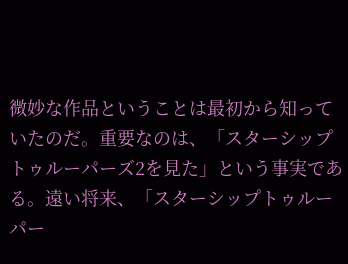微妙な作品ということは最初から知っていたのだ。重要なのは、「スターシップトゥルーパーズ2を見た」という事実である。遠い将来、「スターシップトゥルーパー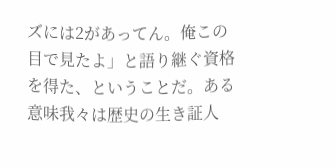ズには2があってん。俺この目で見たよ」と語り継ぐ資格を得た、ということだ。ある意味我々は歴史の生き証人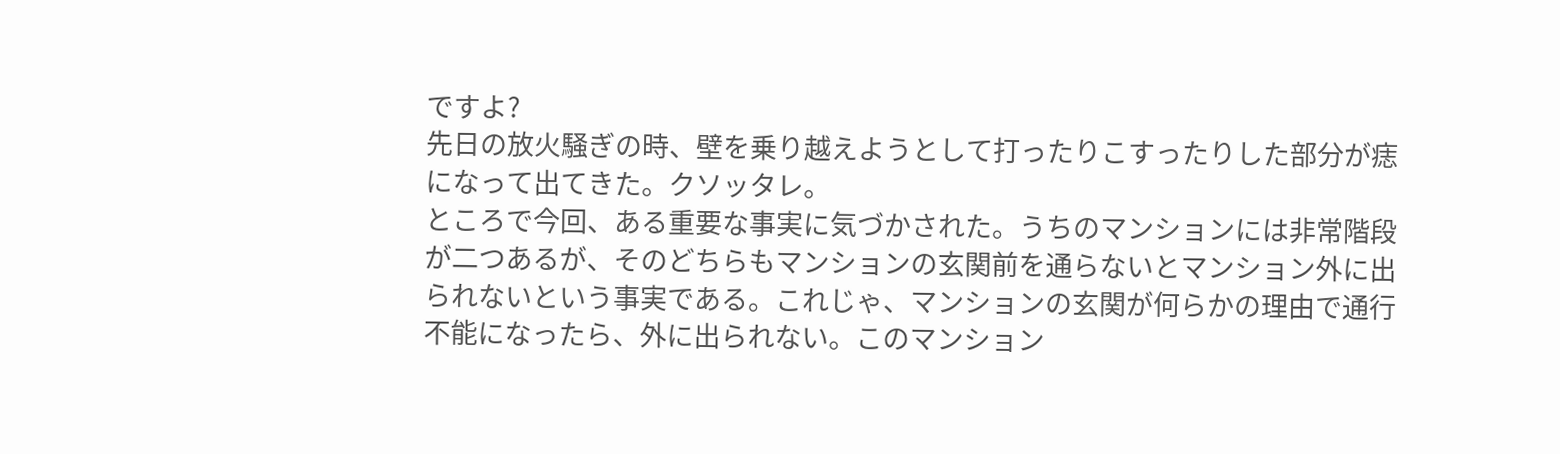ですよ?
先日の放火騒ぎの時、壁を乗り越えようとして打ったりこすったりした部分が痣になって出てきた。クソッタレ。
ところで今回、ある重要な事実に気づかされた。うちのマンションには非常階段が二つあるが、そのどちらもマンションの玄関前を通らないとマンション外に出られないという事実である。これじゃ、マンションの玄関が何らかの理由で通行不能になったら、外に出られない。このマンション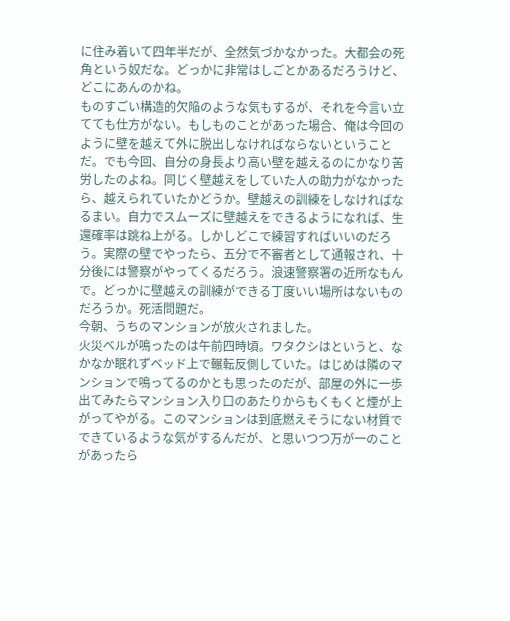に住み着いて四年半だが、全然気づかなかった。大都会の死角という奴だな。どっかに非常はしごとかあるだろうけど、どこにあんのかね。
ものすごい構造的欠陥のような気もするが、それを今言い立てても仕方がない。もしものことがあった場合、俺は今回のように壁を越えて外に脱出しなければならないということだ。でも今回、自分の身長より高い壁を越えるのにかなり苦労したのよね。同じく壁越えをしていた人の助力がなかったら、越えられていたかどうか。壁越えの訓練をしなければなるまい。自力でスムーズに壁越えをできるようになれば、生還確率は跳ね上がる。しかしどこで練習すればいいのだろう。実際の壁でやったら、五分で不審者として通報され、十分後には警察がやってくるだろう。浪速警察署の近所なもんで。どっかに壁越えの訓練ができる丁度いい場所はないものだろうか。死活問題だ。
今朝、うちのマンションが放火されました。
火災ベルが鳴ったのは午前四時頃。ワタクシはというと、なかなか眠れずベッド上で輾転反側していた。はじめは隣のマンションで鳴ってるのかとも思ったのだが、部屋の外に一歩出てみたらマンション入り口のあたりからもくもくと煙が上がってやがる。このマンションは到底燃えそうにない材質でできているような気がするんだが、と思いつつ万が一のことがあったら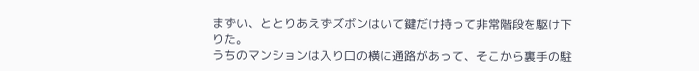まずい、ととりあえずズボンはいて鍵だけ持って非常階段を駆け下りた。
うちのマンションは入り口の横に通路があって、そこから裏手の駐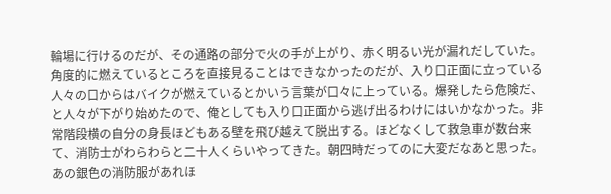輪場に行けるのだが、その通路の部分で火の手が上がり、赤く明るい光が漏れだしていた。角度的に燃えているところを直接見ることはできなかったのだが、入り口正面に立っている人々の口からはバイクが燃えているとかいう言葉が口々に上っている。爆発したら危険だ、と人々が下がり始めたので、俺としても入り口正面から逃げ出るわけにはいかなかった。非常階段横の自分の身長ほどもある壁を飛び越えて脱出する。ほどなくして救急車が数台来て、消防士がわらわらと二十人くらいやってきた。朝四時だってのに大変だなあと思った。あの銀色の消防服があれほ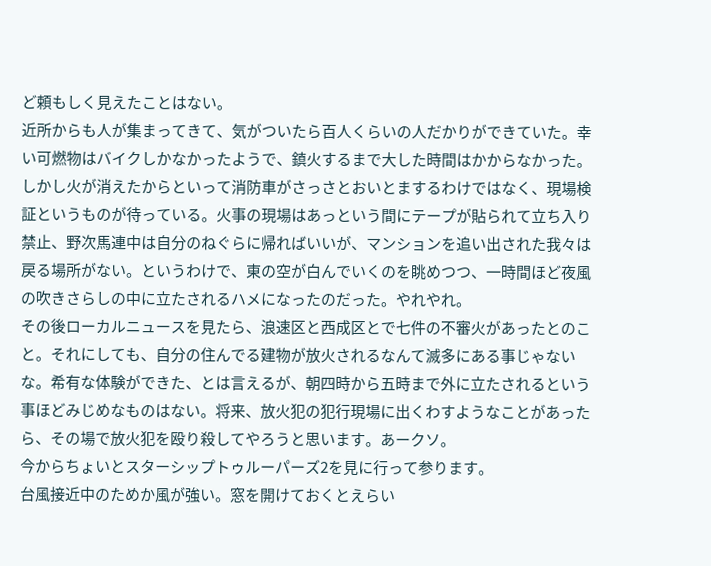ど頼もしく見えたことはない。
近所からも人が集まってきて、気がついたら百人くらいの人だかりができていた。幸い可燃物はバイクしかなかったようで、鎮火するまで大した時間はかからなかった。しかし火が消えたからといって消防車がさっさとおいとまするわけではなく、現場検証というものが待っている。火事の現場はあっという間にテープが貼られて立ち入り禁止、野次馬連中は自分のねぐらに帰ればいいが、マンションを追い出された我々は戻る場所がない。というわけで、東の空が白んでいくのを眺めつつ、一時間ほど夜風の吹きさらしの中に立たされるハメになったのだった。やれやれ。
その後ローカルニュースを見たら、浪速区と西成区とで七件の不審火があったとのこと。それにしても、自分の住んでる建物が放火されるなんて滅多にある事じゃないな。希有な体験ができた、とは言えるが、朝四時から五時まで外に立たされるという事ほどみじめなものはない。将来、放火犯の犯行現場に出くわすようなことがあったら、その場で放火犯を殴り殺してやろうと思います。あークソ。
今からちょいとスターシップトゥルーパーズ2を見に行って参ります。
台風接近中のためか風が強い。窓を開けておくとえらい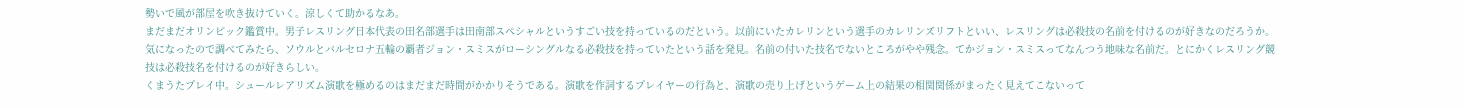勢いで風が部屋を吹き抜けていく。涼しくて助かるなあ。
まだまだオリンピック鑑賞中。男子レスリング日本代表の田名部選手は田南部スペシャルというすごい技を持っているのだという。以前にいたカレリンという選手のカレリンズリフトといい、レスリングは必殺技の名前を付けるのが好きなのだろうか。気になったので調べてみたら、ソウルとバルセロナ五輪の覇者ジョン・スミスがローシングルなる必殺技を持っていたという話を発見。名前の付いた技名でないところがやや残念。てかジョン・スミスってなんつう地味な名前だ。とにかくレスリング競技は必殺技名を付けるのが好きらしい。
くまうたプレイ中。シュールレアリズム演歌を極めるのはまだまだ時間がかかりそうである。演歌を作詞するプレイヤーの行為と、演歌の売り上げというゲーム上の結果の相関関係がまったく見えてこないって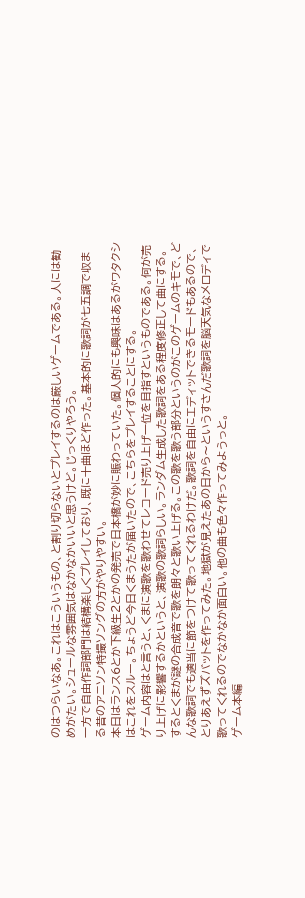のはつらいなあ。これはこういうもの、と割り切らないとプレイするのは厳しいゲームである。人には勧めがたい。シュールな雰囲気はなかなかいいと思うけど。じっくりやろう。
一方で自由作詞部門は結構楽しくプレイしており、既に十曲ほど作った。基本的に歌詞が七五調で収まる昔のアニソン特撮ソングの方がやりやすい。
本日はランス6とか下級生2とかの発売で日本橋が妙に賑わっていた。個人的にも興味はあるがワタクシはこれをスルー。ちょうど今日くまうたが届いたので、こちらをプレイすることにする。
ゲーム内容はと言うと、くまに演歌を歌わせてレコード売り上げ一位を目指すというものである。何が売り上げに影響するかというと、演歌の歌詞らしい。ランダム生成した歌詞をある程度修正して曲にする。するとくまが謎の合成音で歌を朗々と歌い上げる。この歌を歌う部分というのがこのゲームのキモで、どんな歌詞でも適当に節をつけて歌ってくれるわけだ。歌詞を自由にエディットできるモードもあるので、とりあえずズバットを作ってみた。地獄が見えたあの日から〜というすさんだ歌詞を脳天気なメロディで歌ってくれるのでなかなか面白い。他の曲も色々作ってみようっと。
ゲーム本編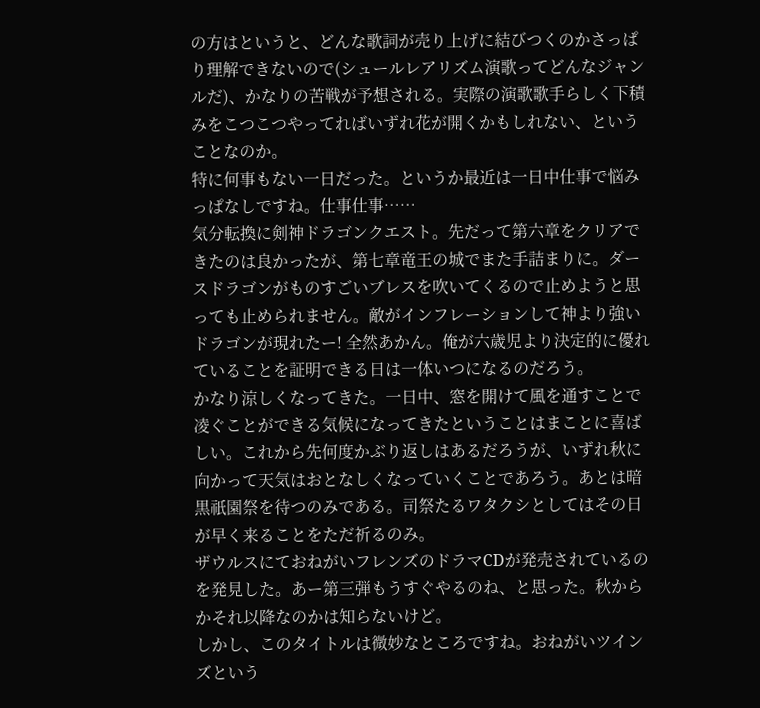の方はというと、どんな歌詞が売り上げに結びつくのかさっぱり理解できないので(シュールレアリズム演歌ってどんなジャンルだ)、かなりの苦戦が予想される。実際の演歌歌手らしく下積みをこつこつやってればいずれ花が開くかもしれない、ということなのか。
特に何事もない一日だった。というか最近は一日中仕事で悩みっぱなしですね。仕事仕事……
気分転換に剣神ドラゴンクエスト。先だって第六章をクリアできたのは良かったが、第七章竜王の城でまた手詰まりに。ダースドラゴンがものすごいブレスを吹いてくるので止めようと思っても止められません。敵がインフレーションして神より強いドラゴンが現れたー! 全然あかん。俺が六歳児より決定的に優れていることを証明できる日は一体いつになるのだろう。
かなり涼しくなってきた。一日中、窓を開けて風を通すことで凌ぐことができる気候になってきたということはまことに喜ばしい。これから先何度かぶり返しはあるだろうが、いずれ秋に向かって天気はおとなしくなっていくことであろう。あとは暗黒祇園祭を待つのみである。司祭たるワタクシとしてはその日が早く来ることをただ祈るのみ。
ザウルスにておねがいフレンズのドラマCDが発売されているのを発見した。あー第三弾もうすぐやるのね、と思った。秋からかそれ以降なのかは知らないけど。
しかし、このタイトルは微妙なところですね。おねがいツインズという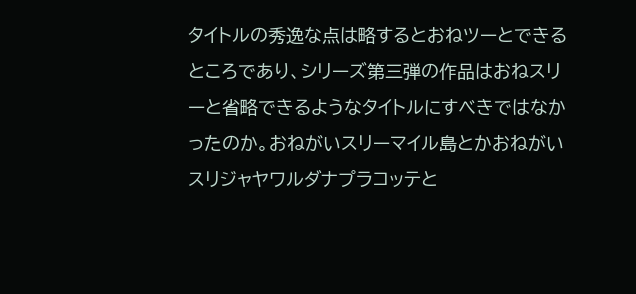タイトルの秀逸な点は略するとおねツーとできるところであり、シリーズ第三弾の作品はおねスリーと省略できるようなタイトルにすべきではなかったのか。おねがいスリーマイル島とかおねがいスリジャヤワルダナプラコッテと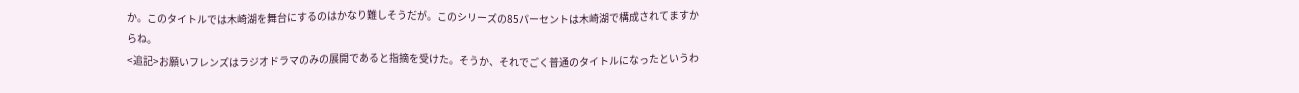か。このタイトルでは木崎湖を舞台にするのはかなり難しそうだが。このシリーズの85パーセントは木崎湖で構成されてますからね。
<追記>お願いフレンズはラジオドラマのみの展開であると指摘を受けた。そうか、それでごく普通のタイトルになったというわ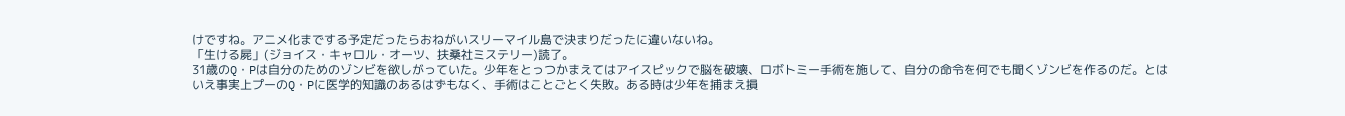けですね。アニメ化までする予定だったらおねがいスリーマイル島で決まりだったに違いないね。
「生ける屍」(ジョイス・キャロル・オーツ、扶桑社ミステリー)読了。
31歳のQ・Pは自分のためのゾンビを欲しがっていた。少年をとっつかまえてはアイスピックで脳を破壊、ロボトミー手術を施して、自分の命令を何でも聞くゾンビを作るのだ。とはいえ事実上プーのQ・Pに医学的知識のあるはずもなく、手術はことごとく失敗。ある時は少年を捕まえ損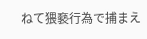ねて猥褻行為で捕まえ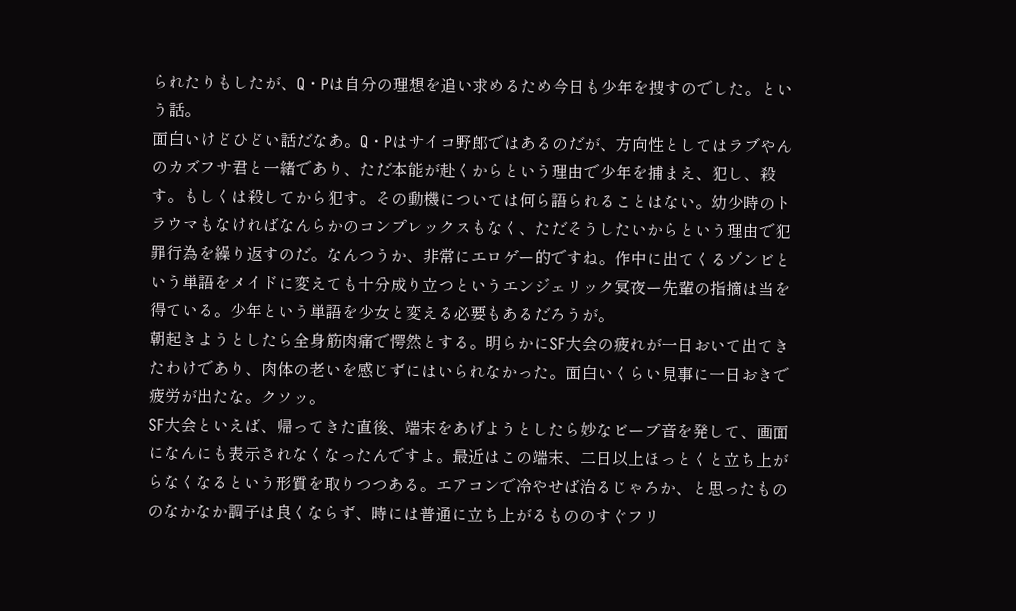られたりもしたが、Q・Pは自分の理想を追い求めるため今日も少年を捜すのでした。という話。
面白いけどひどい話だなあ。Q・Pはサイコ野郎ではあるのだが、方向性としてはラブやんのカズフサ君と一緒であり、ただ本能が赴くからという理由で少年を捕まえ、犯し、殺す。もしくは殺してから犯す。その動機については何ら語られることはない。幼少時のトラウマもなければなんらかのコンプレックスもなく、ただそうしたいからという理由で犯罪行為を繰り返すのだ。なんつうか、非常にエロゲー的ですね。作中に出てくるゾンビという単語をメイドに変えても十分成り立つというエンジェリック冥夜ー先輩の指摘は当を得ている。少年という単語を少女と変える必要もあるだろうが。
朝起きようとしたら全身筋肉痛で愕然とする。明らかにSF大会の疲れが一日おいて出てきたわけであり、肉体の老いを感じずにはいられなかった。面白いくらい見事に一日おきで疲労が出たな。クソッ。
SF大会といえば、帰ってきた直後、端末をあげようとしたら妙なビープ音を発して、画面になんにも表示されなくなったんですよ。最近はこの端末、二日以上ほっとくと立ち上がらなくなるという形質を取りつつある。エアコンで冷やせば治るじゃろか、と思ったもののなかなか調子は良くならず、時には普通に立ち上がるもののすぐフリ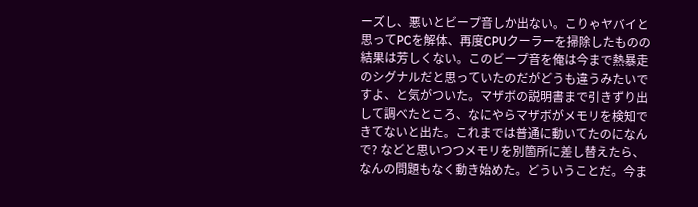ーズし、悪いとビープ音しか出ない。こりゃヤバイと思ってPCを解体、再度CPUクーラーを掃除したものの結果は芳しくない。このビープ音を俺は今まで熱暴走のシグナルだと思っていたのだがどうも違うみたいですよ、と気がついた。マザボの説明書まで引きずり出して調べたところ、なにやらマザボがメモリを検知できてないと出た。これまでは普通に動いてたのになんで? などと思いつつメモリを別箇所に差し替えたら、なんの問題もなく動き始めた。どういうことだ。今ま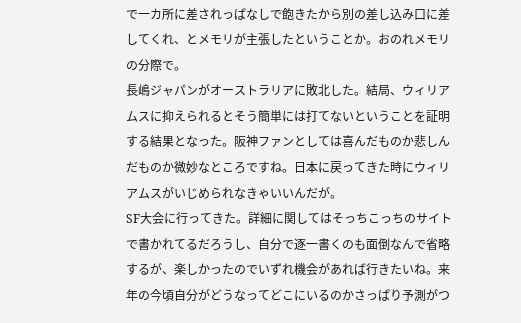で一カ所に差されっぱなしで飽きたから別の差し込み口に差してくれ、とメモリが主張したということか。おのれメモリの分際で。
長嶋ジャパンがオーストラリアに敗北した。結局、ウィリアムスに抑えられるとそう簡単には打てないということを証明する結果となった。阪神ファンとしては喜んだものか悲しんだものか微妙なところですね。日本に戻ってきた時にウィリアムスがいじめられなきゃいいんだが。
SF大会に行ってきた。詳細に関してはそっちこっちのサイトで書かれてるだろうし、自分で逐一書くのも面倒なんで省略するが、楽しかったのでいずれ機会があれば行きたいね。来年の今頃自分がどうなってどこにいるのかさっぱり予測がつ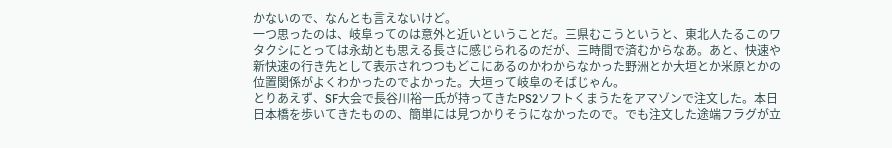かないので、なんとも言えないけど。
一つ思ったのは、岐阜ってのは意外と近いということだ。三県むこうというと、東北人たるこのワタクシにとっては永劫とも思える長さに感じられるのだが、三時間で済むからなあ。あと、快速や新快速の行き先として表示されつつもどこにあるのかわからなかった野洲とか大垣とか米原とかの位置関係がよくわかったのでよかった。大垣って岐阜のそばじゃん。
とりあえず、SF大会で長谷川裕一氏が持ってきたPS2ソフトくまうたをアマゾンで注文した。本日日本橋を歩いてきたものの、簡単には見つかりそうになかったので。でも注文した途端フラグが立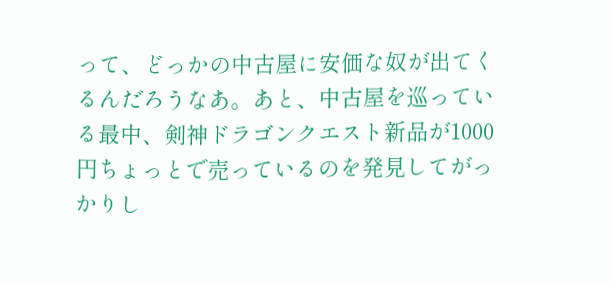って、どっかの中古屋に安価な奴が出てくるんだろうなあ。あと、中古屋を巡っている最中、剣神ドラゴンクエスト新品が1000円ちょっとで売っているのを発見してがっかりし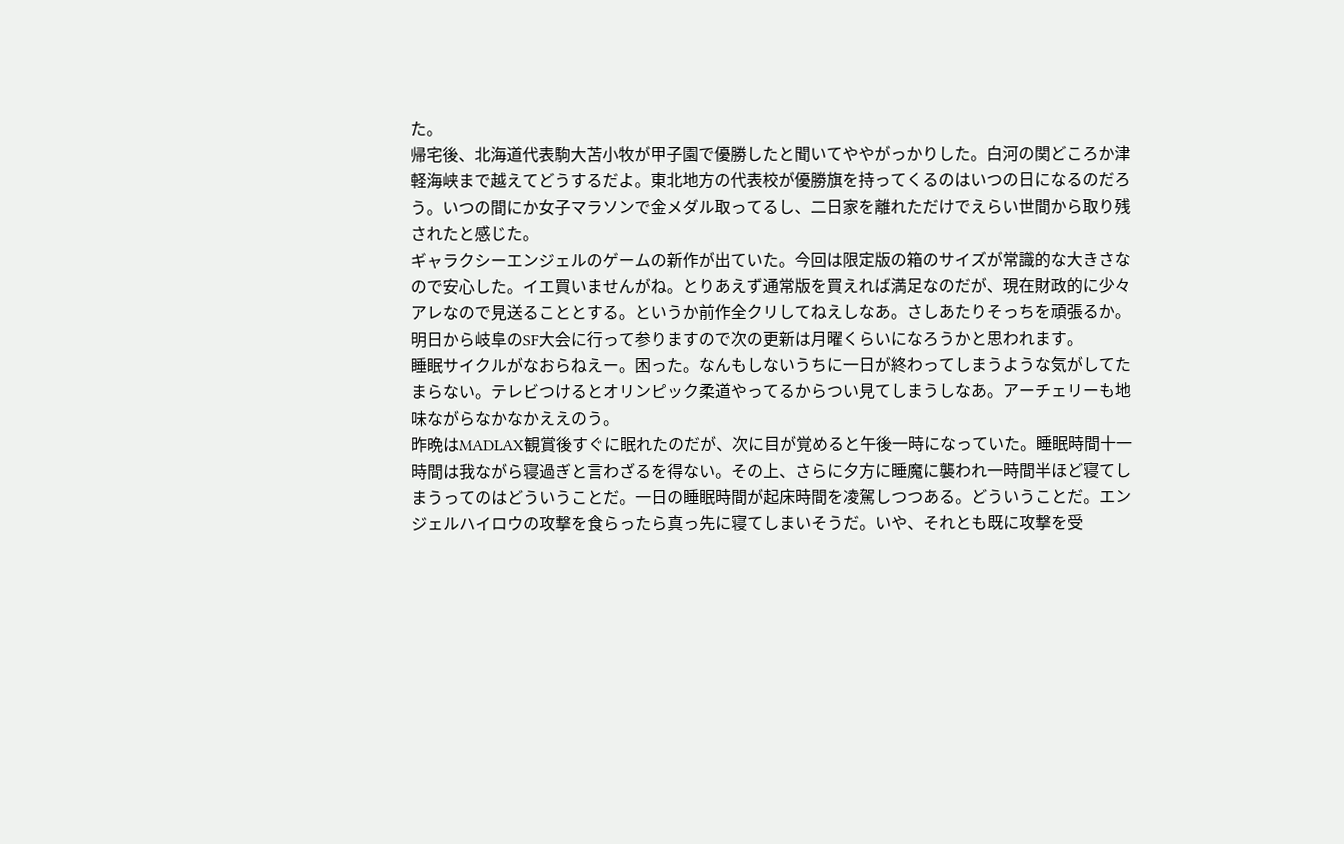た。
帰宅後、北海道代表駒大苫小牧が甲子園で優勝したと聞いてややがっかりした。白河の関どころか津軽海峡まで越えてどうするだよ。東北地方の代表校が優勝旗を持ってくるのはいつの日になるのだろう。いつの間にか女子マラソンで金メダル取ってるし、二日家を離れただけでえらい世間から取り残されたと感じた。
ギャラクシーエンジェルのゲームの新作が出ていた。今回は限定版の箱のサイズが常識的な大きさなので安心した。イエ買いませんがね。とりあえず通常版を買えれば満足なのだが、現在財政的に少々アレなので見送ることとする。というか前作全クリしてねえしなあ。さしあたりそっちを頑張るか。
明日から岐阜のSF大会に行って参りますので次の更新は月曜くらいになろうかと思われます。
睡眠サイクルがなおらねえー。困った。なんもしないうちに一日が終わってしまうような気がしてたまらない。テレビつけるとオリンピック柔道やってるからつい見てしまうしなあ。アーチェリーも地味ながらなかなかええのう。
昨晩はMADLAX観賞後すぐに眠れたのだが、次に目が覚めると午後一時になっていた。睡眠時間十一時間は我ながら寝過ぎと言わざるを得ない。その上、さらに夕方に睡魔に襲われ一時間半ほど寝てしまうってのはどういうことだ。一日の睡眠時間が起床時間を凌駕しつつある。どういうことだ。エンジェルハイロウの攻撃を食らったら真っ先に寝てしまいそうだ。いや、それとも既に攻撃を受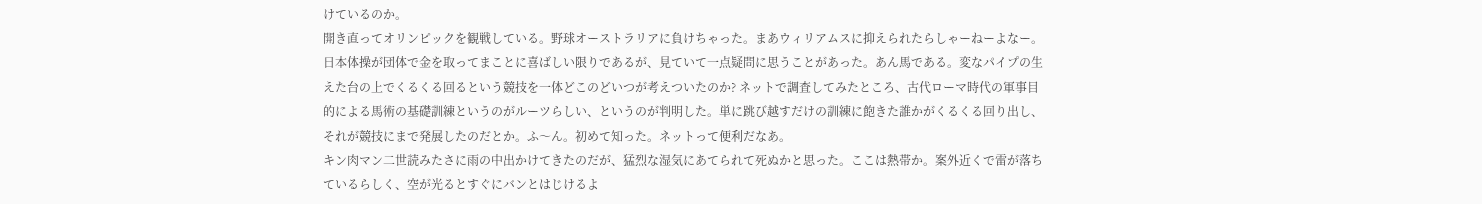けているのか。
開き直ってオリンピックを観戦している。野球オーストラリアに負けちゃった。まあウィリアムスに抑えられたらしゃーねーよなー。
日本体操が団体で金を取ってまことに喜ばしい限りであるが、見ていて一点疑問に思うことがあった。あん馬である。変なパイプの生えた台の上でくるくる回るという競技を一体どこのどいつが考えついたのか? ネットで調査してみたところ、古代ローマ時代の軍事目的による馬術の基礎訓練というのがルーツらしい、というのが判明した。単に跳び越すだけの訓練に飽きた誰かがくるくる回り出し、それが競技にまで発展したのだとか。ふ〜ん。初めて知った。ネットって便利だなあ。
キン肉マン二世読みたさに雨の中出かけてきたのだが、猛烈な湿気にあてられて死ぬかと思った。ここは熱帯か。案外近くで雷が落ちているらしく、空が光るとすぐにバンとはじけるよ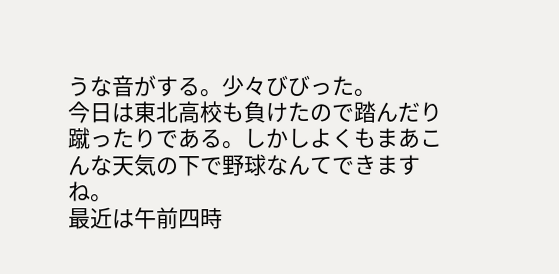うな音がする。少々びびった。
今日は東北高校も負けたので踏んだり蹴ったりである。しかしよくもまあこんな天気の下で野球なんてできますね。
最近は午前四時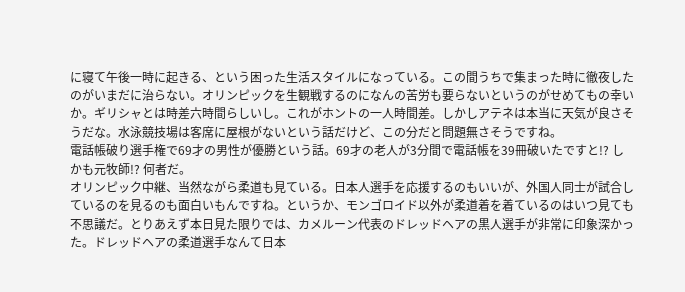に寝て午後一時に起きる、という困った生活スタイルになっている。この間うちで集まった時に徹夜したのがいまだに治らない。オリンピックを生観戦するのになんの苦労も要らないというのがせめてもの幸いか。ギリシャとは時差六時間らしいし。これがホントの一人時間差。しかしアテネは本当に天気が良さそうだな。水泳競技場は客席に屋根がないという話だけど、この分だと問題無さそうですね。
電話帳破り選手権で69才の男性が優勝という話。69才の老人が3分間で電話帳を39冊破いたですと!? しかも元牧師!? 何者だ。
オリンピック中継、当然ながら柔道も見ている。日本人選手を応援するのもいいが、外国人同士が試合しているのを見るのも面白いもんですね。というか、モンゴロイド以外が柔道着を着ているのはいつ見ても不思議だ。とりあえず本日見た限りでは、カメルーン代表のドレッドヘアの黒人選手が非常に印象深かった。ドレッドヘアの柔道選手なんて日本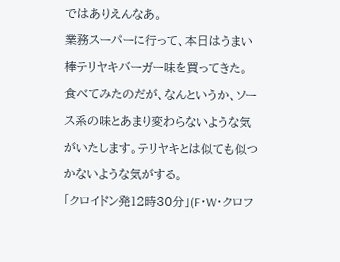ではありえんなあ。
業務スーパーに行って、本日はうまい棒テリヤキバーガー味を買ってきた。食べてみたのだが、なんというか、ソース系の味とあまり変わらないような気がいたします。テリヤキとは似ても似つかないような気がする。
「クロイドン発12時30分」(F・W・クロフ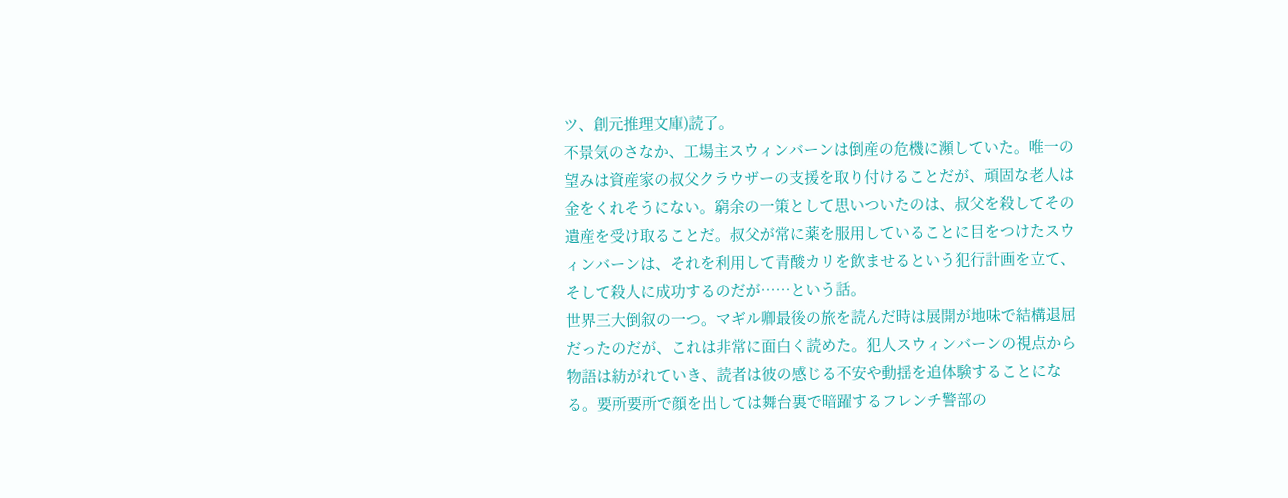ツ、創元推理文庫)読了。
不景気のさなか、工場主スウィンバーンは倒産の危機に瀕していた。唯一の望みは資産家の叔父クラウザーの支援を取り付けることだが、頑固な老人は金をくれそうにない。窮余の一策として思いついたのは、叔父を殺してその遺産を受け取ることだ。叔父が常に薬を服用していることに目をつけたスウィンバーンは、それを利用して青酸カリを飲ませるという犯行計画を立て、そして殺人に成功するのだが……という話。
世界三大倒叙の一つ。マギル卿最後の旅を読んだ時は展開が地味で結構退屈だったのだが、これは非常に面白く読めた。犯人スウィンバーンの視点から物語は紡がれていき、読者は彼の感じる不安や動揺を追体験することになる。要所要所で顔を出しては舞台裏で暗躍するフレンチ警部の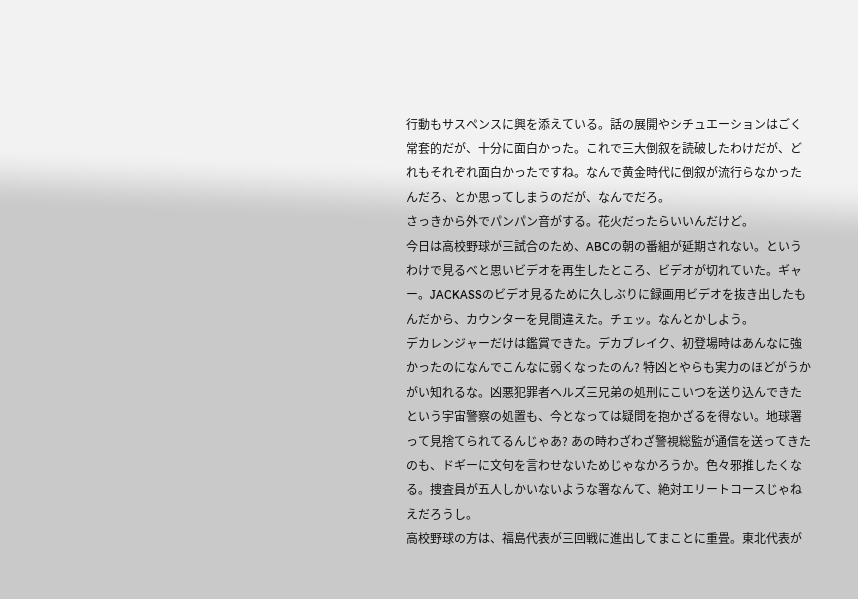行動もサスペンスに興を添えている。話の展開やシチュエーションはごく常套的だが、十分に面白かった。これで三大倒叙を読破したわけだが、どれもそれぞれ面白かったですね。なんで黄金時代に倒叙が流行らなかったんだろ、とか思ってしまうのだが、なんでだろ。
さっきから外でパンパン音がする。花火だったらいいんだけど。
今日は高校野球が三試合のため、ABCの朝の番組が延期されない。というわけで見るべと思いビデオを再生したところ、ビデオが切れていた。ギャー。JACKASSのビデオ見るために久しぶりに録画用ビデオを抜き出したもんだから、カウンターを見間違えた。チェッ。なんとかしよう。
デカレンジャーだけは鑑賞できた。デカブレイク、初登場時はあんなに強かったのになんでこんなに弱くなったのん? 特凶とやらも実力のほどがうかがい知れるな。凶悪犯罪者ヘルズ三兄弟の処刑にこいつを送り込んできたという宇宙警察の処置も、今となっては疑問を抱かざるを得ない。地球署って見捨てられてるんじゃあ? あの時わざわざ警視総監が通信を送ってきたのも、ドギーに文句を言わせないためじゃなかろうか。色々邪推したくなる。捜査員が五人しかいないような署なんて、絶対エリートコースじゃねえだろうし。
高校野球の方は、福島代表が三回戦に進出してまことに重畳。東北代表が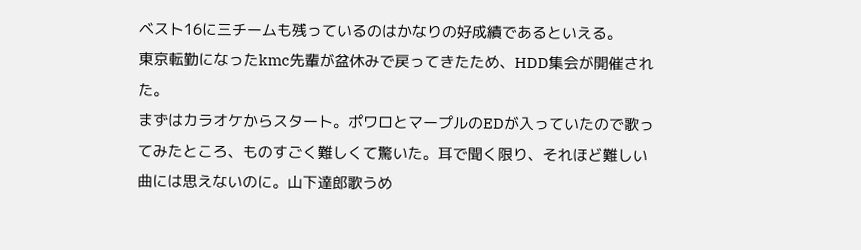ベスト16に三チームも残っているのはかなりの好成績であるといえる。
東京転勤になったkmc先輩が盆休みで戻ってきたため、HDD集会が開催された。
まずはカラオケからスタート。ポワロとマープルのEDが入っていたので歌ってみたところ、ものすごく難しくて驚いた。耳で聞く限り、それほど難しい曲には思えないのに。山下達郎歌うめ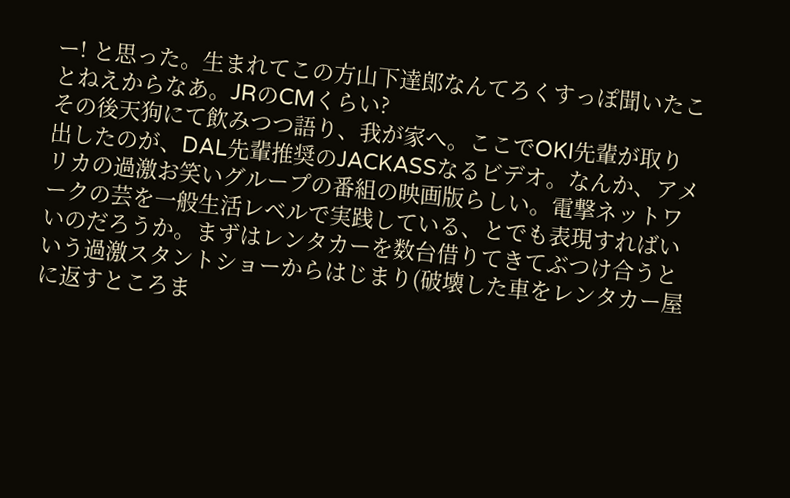ー! と思った。生まれてこの方山下達郎なんてろくすっぽ聞いたことねえからなあ。JRのCMくらい?
その後天狗にて飲みつつ語り、我が家へ。ここでOKI先輩が取り出したのが、DAL先輩推奨のJACKASSなるビデオ。なんか、アメリカの過激お笑いグループの番組の映画版らしい。電撃ネットワークの芸を一般生活レベルで実践している、とでも表現すればいいのだろうか。まずはレンタカーを数台借りてきてぶつけ合うという過激スタントショーからはじまり(破壊した車をレンタカー屋に返すところま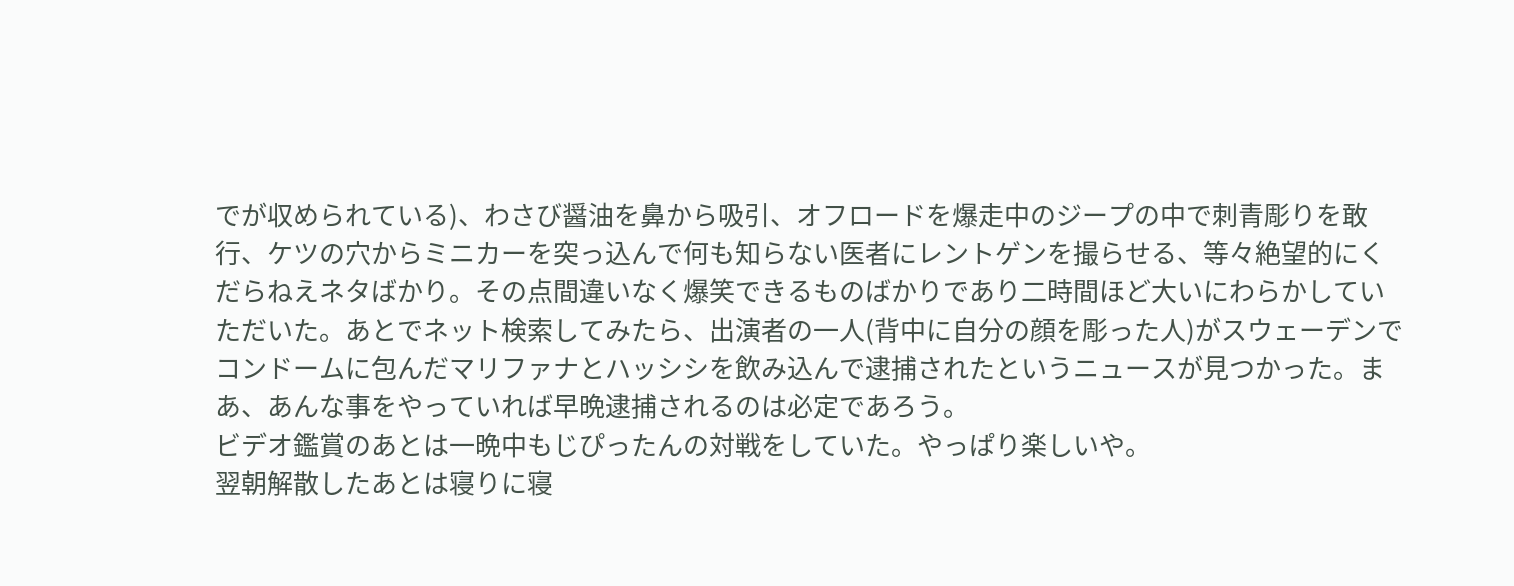でが収められている)、わさび醤油を鼻から吸引、オフロードを爆走中のジープの中で刺青彫りを敢行、ケツの穴からミニカーを突っ込んで何も知らない医者にレントゲンを撮らせる、等々絶望的にくだらねえネタばかり。その点間違いなく爆笑できるものばかりであり二時間ほど大いにわらかしていただいた。あとでネット検索してみたら、出演者の一人(背中に自分の顔を彫った人)がスウェーデンでコンドームに包んだマリファナとハッシシを飲み込んで逮捕されたというニュースが見つかった。まあ、あんな事をやっていれば早晩逮捕されるのは必定であろう。
ビデオ鑑賞のあとは一晩中もじぴったんの対戦をしていた。やっぱり楽しいや。
翌朝解散したあとは寝りに寝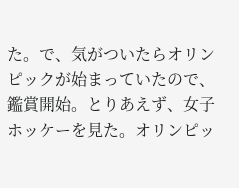た。で、気がついたらオリンピックが始まっていたので、鑑賞開始。とりあえず、女子ホッケーを見た。オリンピッ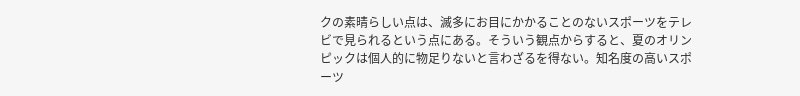クの素晴らしい点は、滅多にお目にかかることのないスポーツをテレビで見られるという点にある。そういう観点からすると、夏のオリンピックは個人的に物足りないと言わざるを得ない。知名度の高いスポーツ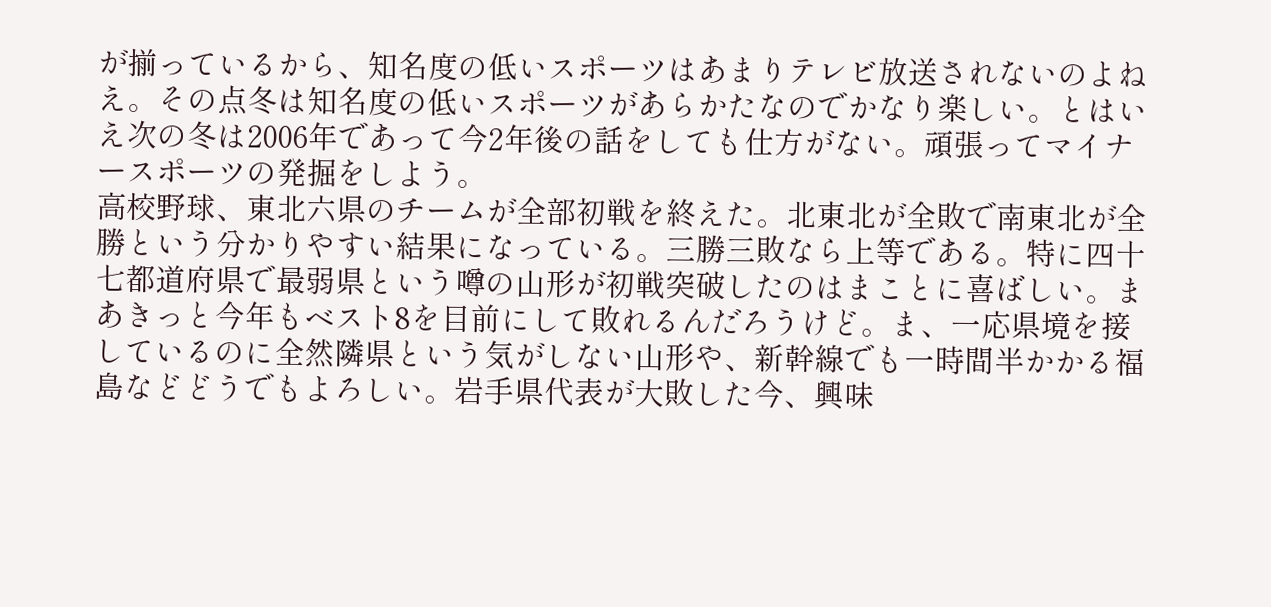が揃っているから、知名度の低いスポーツはあまりテレビ放送されないのよねえ。その点冬は知名度の低いスポーツがあらかたなのでかなり楽しい。とはいえ次の冬は2006年であって今2年後の話をしても仕方がない。頑張ってマイナースポーツの発掘をしよう。
高校野球、東北六県のチームが全部初戦を終えた。北東北が全敗で南東北が全勝という分かりやすい結果になっている。三勝三敗なら上等である。特に四十七都道府県で最弱県という噂の山形が初戦突破したのはまことに喜ばしい。まあきっと今年もベスト8を目前にして敗れるんだろうけど。ま、一応県境を接しているのに全然隣県という気がしない山形や、新幹線でも一時間半かかる福島などどうでもよろしい。岩手県代表が大敗した今、興味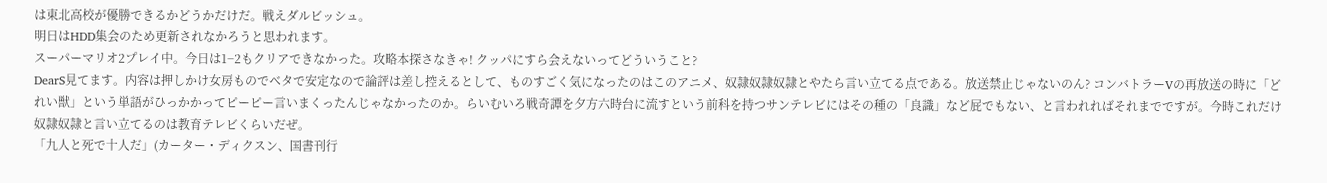は東北高校が優勝できるかどうかだけだ。戦えダルビッシュ。
明日はHDD集会のため更新されなかろうと思われます。
スーパーマリオ2プレイ中。今日は1−2もクリアできなかった。攻略本探さなきゃ! クッパにすら会えないってどういうこと?
DearS見てます。内容は押しかけ女房ものでベタで安定なので論評は差し控えるとして、ものすごく気になったのはこのアニメ、奴隷奴隷奴隷とやたら言い立てる点である。放送禁止じゃないのん? コンバトラーVの再放送の時に「どれい獣」という単語がひっかかってピーピー言いまくったんじゃなかったのか。らいむいろ戦奇譚を夕方六時台に流すという前科を持つサンテレビにはその種の「良識」など屁でもない、と言われればそれまでですが。今時これだけ奴隷奴隷と言い立てるのは教育テレビくらいだぜ。
「九人と死で十人だ」(カーター・ディクスン、国書刊行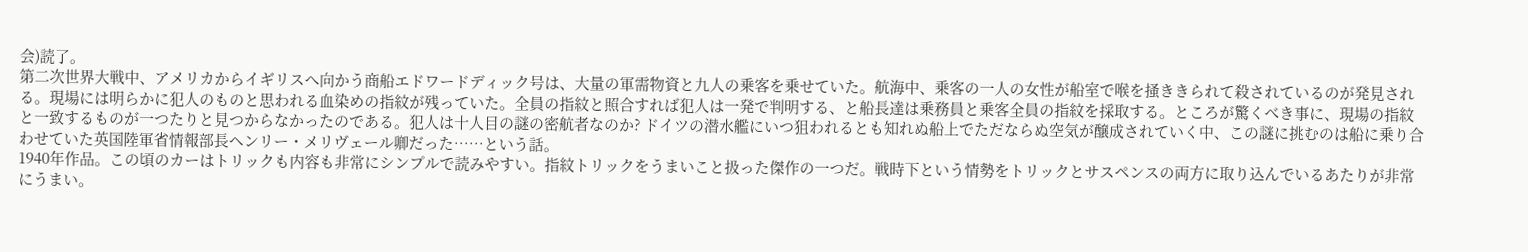会)読了。
第二次世界大戦中、アメリカからイギリスへ向かう商船エドワードディック号は、大量の軍需物資と九人の乗客を乗せていた。航海中、乗客の一人の女性が船室で喉を掻ききられて殺されているのが発見される。現場には明らかに犯人のものと思われる血染めの指紋が残っていた。全員の指紋と照合すれば犯人は一発で判明する、と船長達は乗務員と乗客全員の指紋を採取する。ところが驚くべき事に、現場の指紋と一致するものが一つたりと見つからなかったのである。犯人は十人目の謎の密航者なのか? ドイツの潜水艦にいつ狙われるとも知れぬ船上でただならぬ空気が醸成されていく中、この謎に挑むのは船に乗り合わせていた英国陸軍省情報部長ヘンリー・メリヴェール卿だった……という話。
1940年作品。この頃のカーはトリックも内容も非常にシンプルで読みやすい。指紋トリックをうまいこと扱った傑作の一つだ。戦時下という情勢をトリックとサスペンスの両方に取り込んでいるあたりが非常にうまい。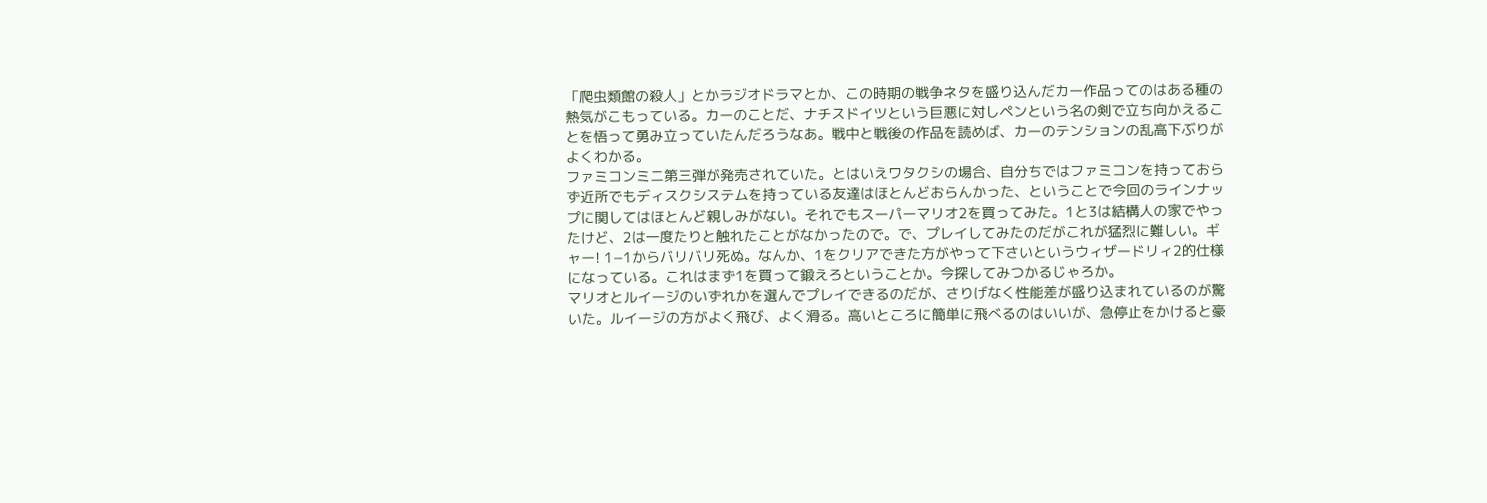「爬虫類館の殺人」とかラジオドラマとか、この時期の戦争ネタを盛り込んだカー作品ってのはある種の熱気がこもっている。カーのことだ、ナチスドイツという巨悪に対しペンという名の剣で立ち向かえることを悟って勇み立っていたんだろうなあ。戦中と戦後の作品を読めば、カーのテンションの乱高下ぶりがよくわかる。
ファミコンミニ第三弾が発売されていた。とはいえワタクシの場合、自分ちではファミコンを持っておらず近所でもディスクシステムを持っている友達はほとんどおらんかった、ということで今回のラインナップに関してはほとんど親しみがない。それでもスーパーマリオ2を買ってみた。1と3は結構人の家でやったけど、2は一度たりと触れたことがなかったので。で、プレイしてみたのだがこれが猛烈に難しい。ギャー! 1−1からバリバリ死ぬ。なんか、1をクリアできた方がやって下さいというウィザードリィ2的仕様になっている。これはまず1を買って鍛えろということか。今探してみつかるじゃろか。
マリオとルイージのいずれかを選んでプレイできるのだが、さりげなく性能差が盛り込まれているのが驚いた。ルイージの方がよく飛び、よく滑る。高いところに簡単に飛べるのはいいが、急停止をかけると豪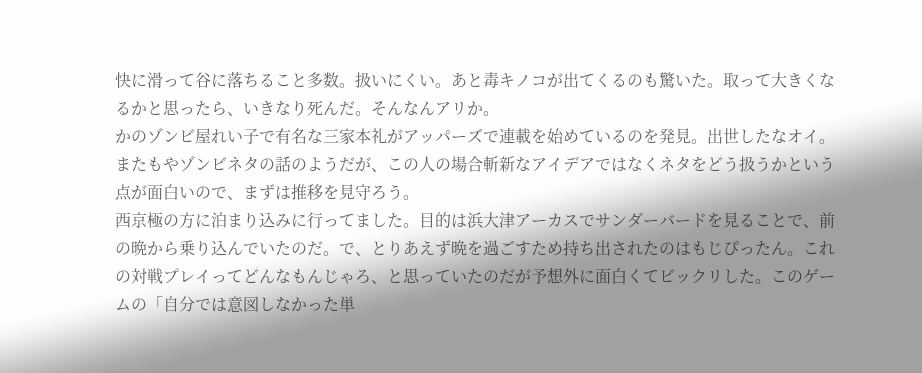快に滑って谷に落ちること多数。扱いにくい。あと毒キノコが出てくるのも驚いた。取って大きくなるかと思ったら、いきなり死んだ。そんなんアリか。
かのゾンビ屋れい子で有名な三家本礼がアッパーズで連載を始めているのを発見。出世したなオイ。またもやゾンビネタの話のようだが、この人の場合斬新なアイデアではなくネタをどう扱うかという点が面白いので、まずは推移を見守ろう。
西京極の方に泊まり込みに行ってました。目的は浜大津アーカスでサンダーバードを見ることで、前の晩から乗り込んでいたのだ。で、とりあえず晩を過ごすため持ち出されたのはもじぴったん。これの対戦プレイってどんなもんじゃろ、と思っていたのだが予想外に面白くてビックリした。このゲームの「自分では意図しなかった単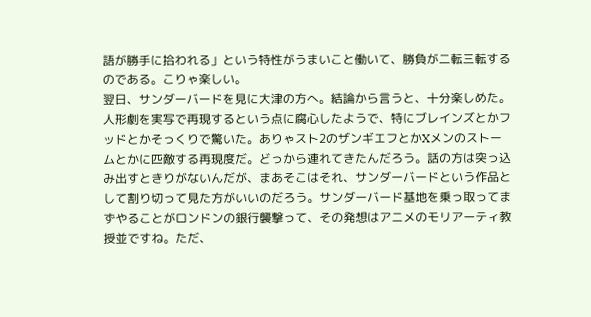語が勝手に拾われる」という特性がうまいこと働いて、勝負が二転三転するのである。こりゃ楽しい。
翌日、サンダーバードを見に大津の方へ。結論から言うと、十分楽しめた。人形劇を実写で再現するという点に腐心したようで、特にブレインズとかフッドとかそっくりで驚いた。ありゃスト2のザンギエフとかXメンのストームとかに匹敵する再現度だ。どっから連れてきたんだろう。話の方は突っ込み出すときりがないんだが、まあそこはそれ、サンダーバードという作品として割り切って見た方がいいのだろう。サンダーバード基地を乗っ取ってまずやることがロンドンの銀行襲撃って、その発想はアニメのモリアーティ教授並ですね。ただ、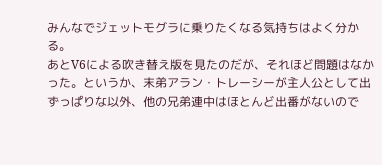みんなでジェットモグラに乗りたくなる気持ちはよく分かる。
あとV6による吹き替え版を見たのだが、それほど問題はなかった。というか、末弟アラン・トレーシーが主人公として出ずっぱりな以外、他の兄弟連中はほとんど出番がないので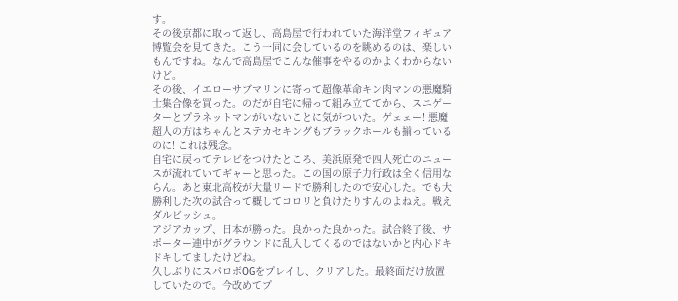す。
その後京都に取って返し、高島屋で行われていた海洋堂フィギュア博覧会を見てきた。こう一同に会しているのを眺めるのは、楽しいもんですね。なんで高島屋でこんな催事をやるのかよくわからないけど。
その後、イエローサブマリンに寄って超像革命キン肉マンの悪魔騎士集合像を買った。のだが自宅に帰って組み立ててから、スニゲーターとプラネットマンがいないことに気がついた。ゲェェー! 悪魔超人の方はちゃんとステカセキングもブラックホールも揃っているのに! これは残念。
自宅に戻ってテレビをつけたところ、美浜原発で四人死亡のニュースが流れていてギャーと思った。この国の原子力行政は全く信用ならん。あと東北高校が大量リードで勝利したので安心した。でも大勝利した次の試合って概してコロリと負けたりすんのよねえ。戦えダルビッシュ。
アジアカップ、日本が勝った。良かった良かった。試合終了後、サポーター連中がグラウンドに乱入してくるのではないかと内心ドキドキしてましたけどね。
久しぶりにスパロボOGをプレイし、クリアした。最終面だけ放置していたので。今改めてプ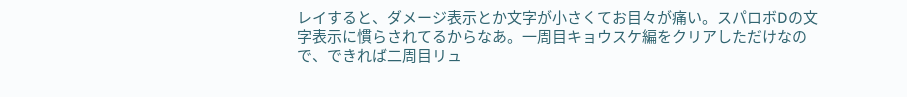レイすると、ダメージ表示とか文字が小さくてお目々が痛い。スパロボDの文字表示に慣らされてるからなあ。一周目キョウスケ編をクリアしただけなので、できれば二周目リュ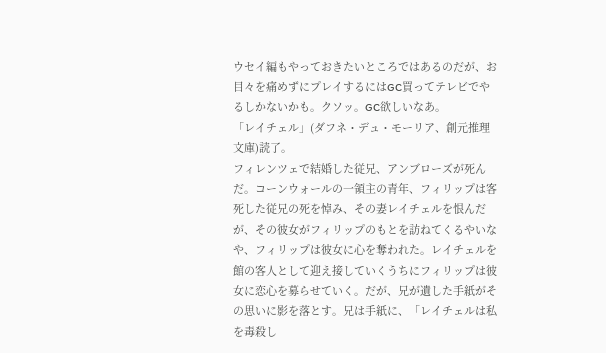ウセイ編もやっておきたいところではあるのだが、お目々を痛めずにプレイするにはGC買ってテレビでやるしかないかも。クソッ。GC欲しいなあ。
「レイチェル」(ダフネ・デュ・モーリア、創元推理文庫)読了。
フィレンツェで結婚した従兄、アンブローズが死んだ。コーンウォールの一領主の青年、フィリップは客死した従兄の死を悼み、その妻レイチェルを恨んだが、その彼女がフィリップのもとを訪ねてくるやいなや、フィリップは彼女に心を奪われた。レイチェルを館の客人として迎え接していくうちにフィリップは彼女に恋心を募らせていく。だが、兄が遺した手紙がその思いに影を落とす。兄は手紙に、「レイチェルは私を毒殺し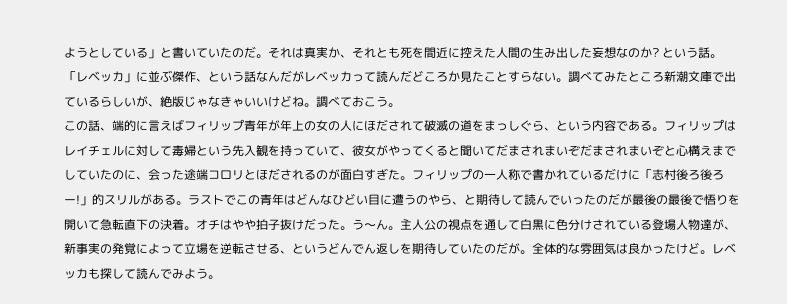ようとしている」と書いていたのだ。それは真実か、それとも死を間近に控えた人間の生み出した妄想なのか? という話。
「レベッカ」に並ぶ傑作、という話なんだがレベッカって読んだどころか見たことすらない。調べてみたところ新潮文庫で出ているらしいが、絶版じゃなきゃいいけどね。調べておこう。
この話、端的に言えばフィリップ青年が年上の女の人にほだされて破滅の道をまっしぐら、という内容である。フィリップはレイチェルに対して毒婦という先入観を持っていて、彼女がやってくると聞いてだまされまいぞだまされまいぞと心構えまでしていたのに、会った途端コロリとほだされるのが面白すぎた。フィリップの一人称で書かれているだけに「志村後ろ後ろー!」的スリルがある。ラストでこの青年はどんなひどい目に遭うのやら、と期待して読んでいったのだが最後の最後で悟りを開いて急転直下の決着。オチはやや拍子抜けだった。う〜ん。主人公の視点を通して白黒に色分けされている登場人物達が、新事実の発覚によって立場を逆転させる、というどんでん返しを期待していたのだが。全体的な雰囲気は良かったけど。レベッカも探して読んでみよう。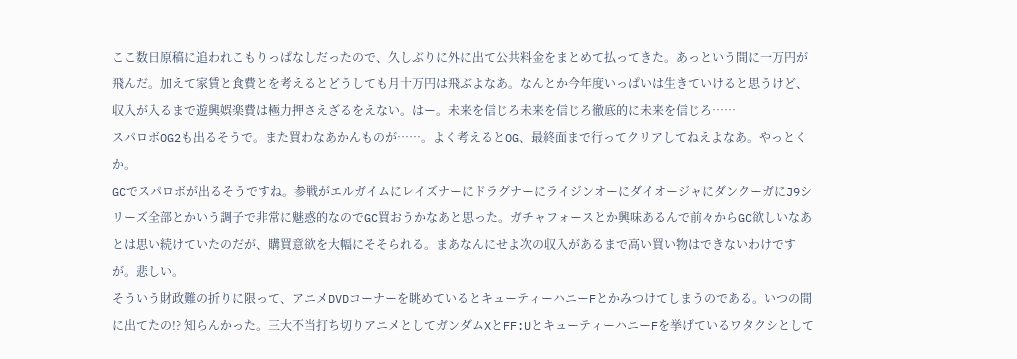ここ数日原稿に追われこもりっぱなしだったので、久しぶりに外に出て公共料金をまとめて払ってきた。あっという間に一万円が飛んだ。加えて家賃と食費とを考えるとどうしても月十万円は飛ぶよなあ。なんとか今年度いっぱいは生きていけると思うけど、収入が入るまで遊興娯楽費は極力押さえざるをえない。はー。未来を信じろ未来を信じろ徹底的に未来を信じろ……
スパロボOG2も出るそうで。また買わなあかんものが……。よく考えるとOG、最終面まで行ってクリアしてねえよなあ。やっとくか。
GCでスパロボが出るそうですね。参戦がエルガイムにレイズナーにドラグナーにライジンオーにダイオージャにダンクーガにJ9シリーズ全部とかいう調子で非常に魅惑的なのでGC買おうかなあと思った。ガチャフォースとか興味あるんで前々からGC欲しいなあとは思い続けていたのだが、購買意欲を大幅にそそられる。まあなんにせよ次の収入があるまで高い買い物はできないわけですが。悲しい。
そういう財政難の折りに限って、アニメDVDコーナーを眺めているとキューティーハニーFとかみつけてしまうのである。いつの間に出てたの!? 知らんかった。三大不当打ち切りアニメとしてガンダムXとFF:UとキューティーハニーFを挙げているワタクシとして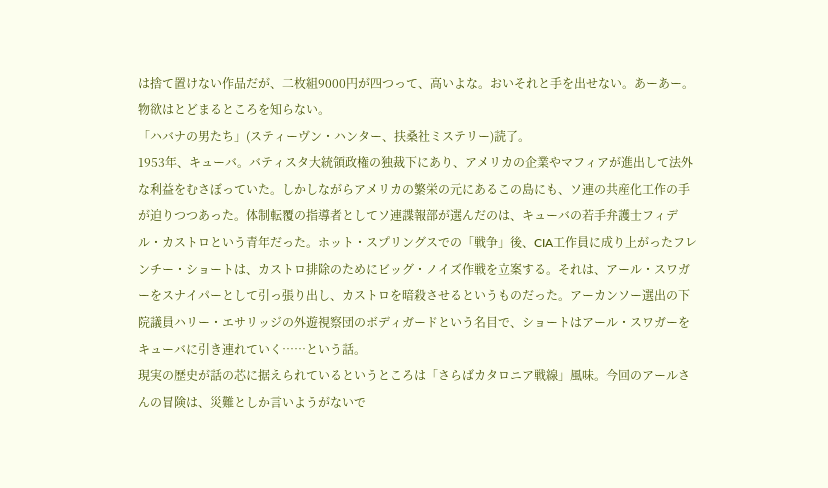は捨て置けない作品だが、二枚組9000円が四つって、高いよな。おいそれと手を出せない。あーあー。物欲はとどまるところを知らない。
「ハバナの男たち」(スティーヴン・ハンター、扶桑社ミステリー)読了。
1953年、キューバ。バティスタ大統領政権の独裁下にあり、アメリカの企業やマフィアが進出して法外な利益をむさぼっていた。しかしながらアメリカの繁栄の元にあるこの島にも、ソ連の共産化工作の手が迫りつつあった。体制転覆の指導者としてソ連諜報部が選んだのは、キューバの若手弁護士フィデル・カストロという青年だった。ホット・スプリングスでの「戦争」後、CIA工作員に成り上がったフレンチー・ショートは、カストロ排除のためにビッグ・ノイズ作戦を立案する。それは、アール・スワガーをスナイパーとして引っ張り出し、カストロを暗殺させるというものだった。アーカンソー選出の下院議員ハリー・エサリッジの外遊視察団のボディガードという名目で、ショートはアール・スワガーをキューバに引き連れていく……という話。
現実の歴史が話の芯に据えられているというところは「さらばカタロニア戦線」風味。今回のアールさんの冒険は、災難としか言いようがないで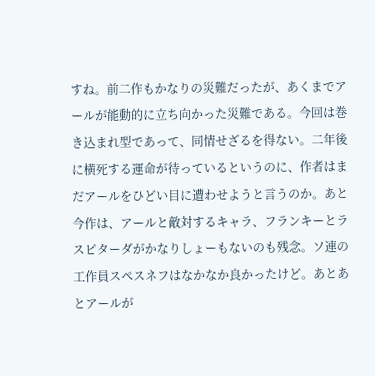すね。前二作もかなりの災難だったが、あくまでアールが能動的に立ち向かった災難である。今回は巻き込まれ型であって、同情せざるを得ない。二年後に横死する運命が待っているというのに、作者はまだアールをひどい目に遭わせようと言うのか。あと今作は、アールと敵対するキャラ、フランキーとラスピターダがかなりしょーもないのも残念。ソ連の工作員スペスネフはなかなか良かったけど。あとあとアールが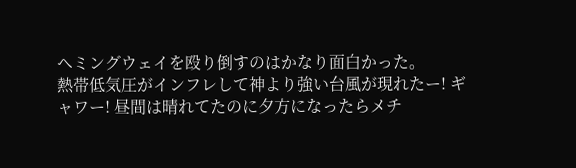ヘミングウェイを殴り倒すのはかなり面白かった。
熱帯低気圧がインフレして神より強い台風が現れたー! ギャワー! 昼間は晴れてたのに夕方になったらメチ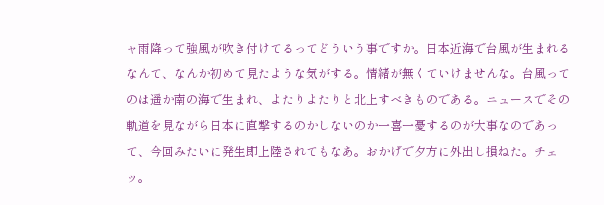ャ雨降って強風が吹き付けてるってどういう事ですか。日本近海で台風が生まれるなんて、なんか初めて見たような気がする。情緒が無くていけませんな。台風ってのは遥か南の海で生まれ、よたりよたりと北上すべきものである。ニュースでその軌道を見ながら日本に直撃するのかしないのか一喜一憂するのが大事なのであって、今回みたいに発生即上陸されてもなあ。おかげで夕方に外出し損ねた。チェッ。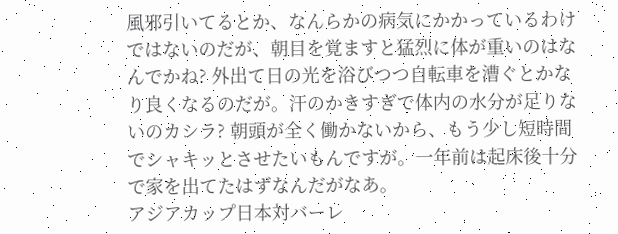風邪引いてるとか、なんらかの病気にかかっているわけではないのだが、朝目を覚ますと猛烈に体が重いのはなんでかね? 外出て日の光を浴びつつ自転車を漕ぐとかなり良くなるのだが。汗のかきすぎで体内の水分が足りないのカシラ? 朝頭が全く働かないから、もう少し短時間でシャキッとさせたいもんですが。一年前は起床後十分で家を出てたはずなんだがなあ。
アジアカップ日本対バーレ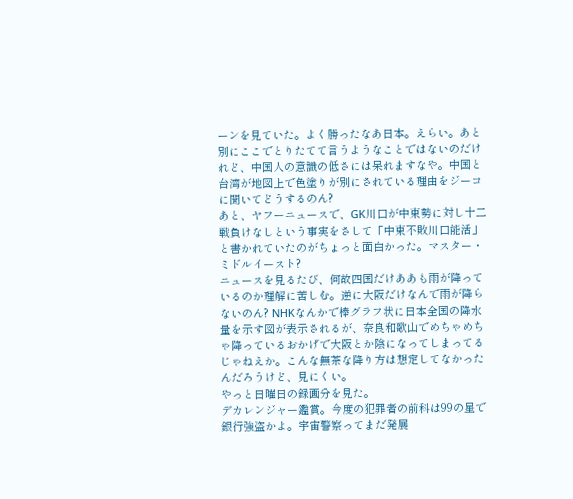ーンを見ていた。よく勝ったなあ日本。えらい。あと別にここでとりたてて言うようなことではないのだけれど、中国人の意識の低さには呆れますなや。中国と台湾が地図上で色塗りが別にされている理由をジーコに聞いてどうするのん?
あと、ヤフーニュースで、GK川口が中東勢に対し十二戦負けなしという事実をさして「中東不敗川口能活」と書かれていたのがちょっと面白かった。マスター・ミドルイースト?
ニュースを見るたび、何故四国だけああも雨が降っているのか理解に苦しむ。逆に大阪だけなんで雨が降らないのん? NHKなんかで棒グラフ状に日本全国の降水量を示す図が表示されるが、奈良和歌山でめちゃめちゃ降っているおかげで大阪とか陰になってしまってるじゃねえか。こんな無茶な降り方は想定してなかったんだろうけど、見にくい。
やっと日曜日の録画分を見た。
デカレンジャー鑑賞。今度の犯罪者の前科は99の星で銀行強盗かよ。宇宙警察ってまだ発展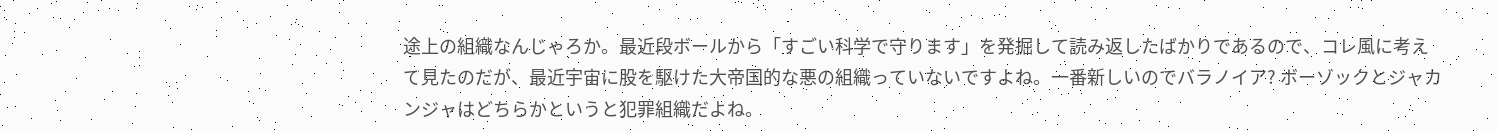途上の組織なんじゃろか。最近段ボールから「すごい科学で守ります」を発掘して読み返したばかりであるので、コレ風に考えて見たのだが、最近宇宙に股を駆けた大帝国的な悪の組織っていないですよね。一番新しいのでバラノイア? ボーゾックとジャカンジャはどちらかというと犯罪組織だよね。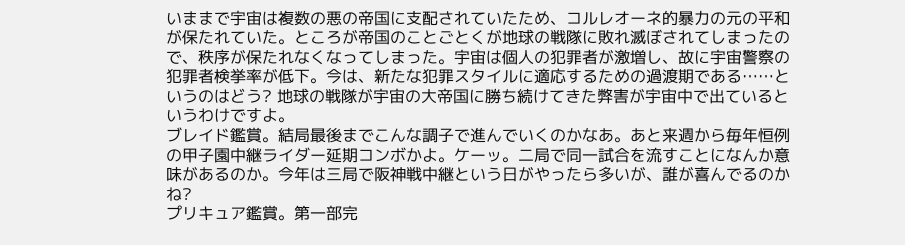いままで宇宙は複数の悪の帝国に支配されていたため、コルレオーネ的暴力の元の平和が保たれていた。ところが帝国のことごとくが地球の戦隊に敗れ滅ぼされてしまったので、秩序が保たれなくなってしまった。宇宙は個人の犯罪者が激増し、故に宇宙警察の犯罪者検挙率が低下。今は、新たな犯罪スタイルに適応するための過渡期である……というのはどう? 地球の戦隊が宇宙の大帝国に勝ち続けてきた弊害が宇宙中で出ているというわけですよ。
ブレイド鑑賞。結局最後までこんな調子で進んでいくのかなあ。あと来週から毎年恒例の甲子園中継ライダー延期コンボかよ。ケーッ。二局で同一試合を流すことになんか意味があるのか。今年は三局で阪神戦中継という日がやったら多いが、誰が喜んでるのかね?
プリキュア鑑賞。第一部完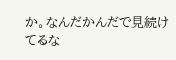か。なんだかんだで見続けてるな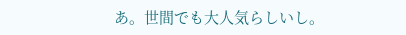あ。世間でも大人気らしいし。